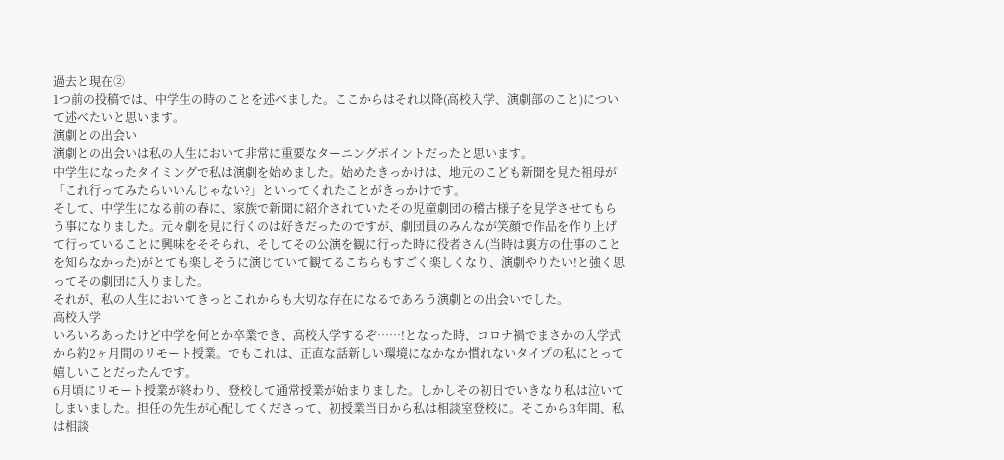過去と現在②
1つ前の投稿では、中学生の時のことを述べました。ここからはそれ以降(高校入学、演劇部のこと)について述べたいと思います。
演劇との出会い
演劇との出会いは私の人生において非常に重要なターニングポイントだったと思います。
中学生になったタイミングで私は演劇を始めました。始めたきっかけは、地元のこども新聞を見た祖母が「これ行ってみたらいいんじゃない?」といってくれたことがきっかけです。
そして、中学生になる前の春に、家族で新聞に紹介されていたその児童劇団の稽古様子を見学させてもらう事になりました。元々劇を見に行くのは好きだったのですが、劇団員のみんなが笑顔で作品を作り上げて行っていることに興味をそそられ、そしてその公演を観に行った時に役者さん(当時は裏方の仕事のことを知らなかった)がとても楽しそうに演じていて観てるこちらもすごく楽しくなり、演劇やりたい!と強く思ってその劇団に入りました。
それが、私の人生においてきっとこれからも大切な存在になるであろう演劇との出会いでした。
高校入学
いろいろあったけど中学を何とか卒業でき、高校入学するぞ……!となった時、コロナ禍でまさかの入学式から約2ヶ月間のリモート授業。でもこれは、正直な話新しい環境になかなか慣れないタイプの私にとって嬉しいことだったんです。
6月頃にリモート授業が終わり、登校して通常授業が始まりました。しかしその初日でいきなり私は泣いてしまいました。担任の先生が心配してくださって、初授業当日から私は相談室登校に。そこから3年間、私は相談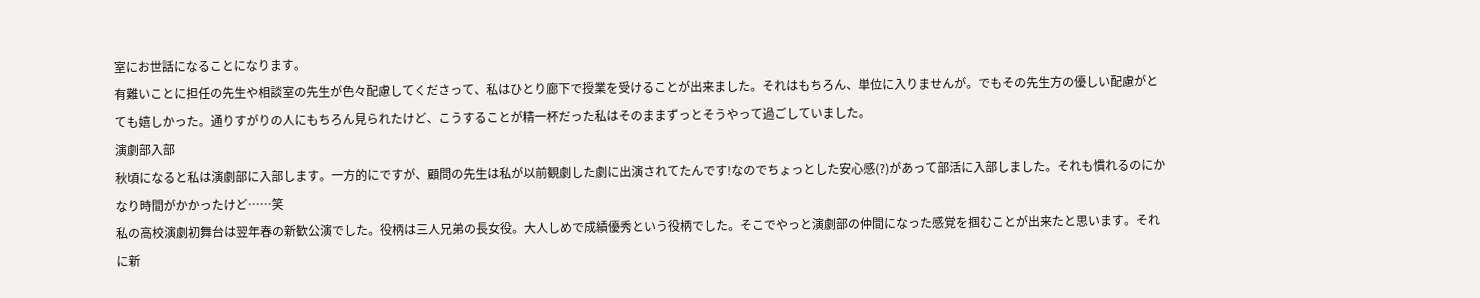室にお世話になることになります。
有難いことに担任の先生や相談室の先生が色々配慮してくださって、私はひとり廊下で授業を受けることが出来ました。それはもちろん、単位に入りませんが。でもその先生方の優しい配慮がとても嬉しかった。通りすがりの人にもちろん見られたけど、こうすることが精一杯だった私はそのままずっとそうやって過ごしていました。
演劇部入部
秋頃になると私は演劇部に入部します。一方的にですが、顧問の先生は私が以前観劇した劇に出演されてたんです!なのでちょっとした安心感(?)があって部活に入部しました。それも慣れるのにかなり時間がかかったけど……笑
私の高校演劇初舞台は翌年春の新歓公演でした。役柄は三人兄弟の長女役。大人しめで成績優秀という役柄でした。そこでやっと演劇部の仲間になった感覚を掴むことが出来たと思います。それに新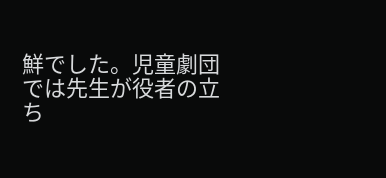鮮でした。児童劇団では先生が役者の立ち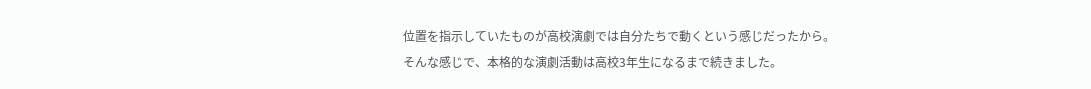位置を指示していたものが高校演劇では自分たちで動くという感じだったから。
そんな感じで、本格的な演劇活動は高校3年生になるまで続きました。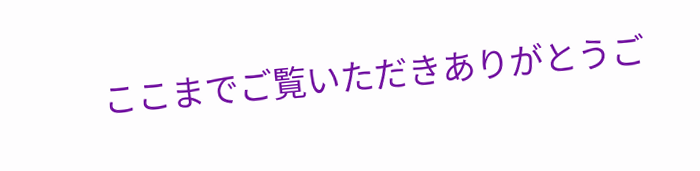ここまでご覧いただきありがとうご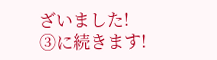ざいました!
③に続きます!